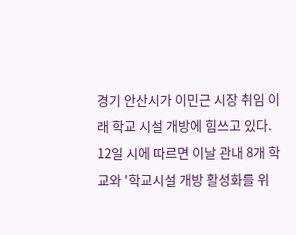경기 안산시가 이민근 시장 취임 이래 학교 시설 개방에 힘쓰고 있다.
12일 시에 따르면 이날 관내 8개 학교와 '학교시설 개방 활성화를 위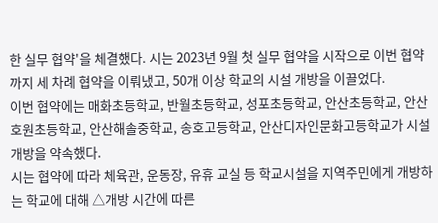한 실무 협약'을 체결했다. 시는 2023년 9월 첫 실무 협약을 시작으로 이번 협약까지 세 차례 협약을 이뤄냈고, 50개 이상 학교의 시설 개방을 이끌었다.
이번 협약에는 매화초등학교, 반월초등학교, 성포초등학교, 안산초등학교, 안산호원초등학교, 안산해솔중학교, 송호고등학교, 안산디자인문화고등학교가 시설 개방을 약속했다.
시는 협약에 따라 체육관, 운동장, 유휴 교실 등 학교시설을 지역주민에게 개방하는 학교에 대해 △개방 시간에 따른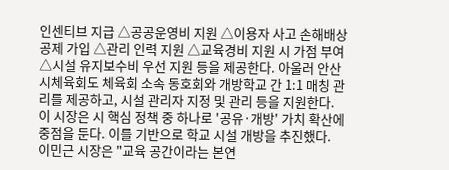인센티브 지급 △공공운영비 지원 △이용자 사고 손해배상 공제 가입 △관리 인력 지원 △교육경비 지원 시 가점 부여 △시설 유지보수비 우선 지원 등을 제공한다. 아울러 안산시체육회도 체육회 소속 동호회와 개방학교 간 1:1 매칭 관리를 제공하고, 시설 관리자 지정 및 관리 등을 지원한다.
이 시장은 시 핵심 정책 중 하나로 '공유·개방' 가치 확산에 중점을 둔다. 이를 기반으로 학교 시설 개방을 추진했다.
이민근 시장은 "교육 공간이라는 본연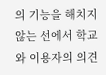의 기능을 해치지 않는 선에서 학교와 이용자의 의견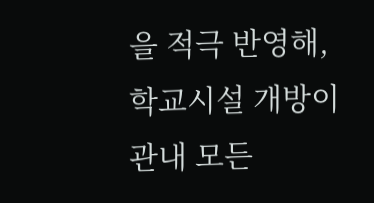을 적극 반영해, 학교시설 개방이 관내 모든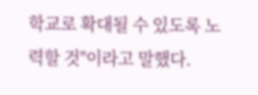학교로 확대될 수 있도록 노력할 것"이라고 말했다.